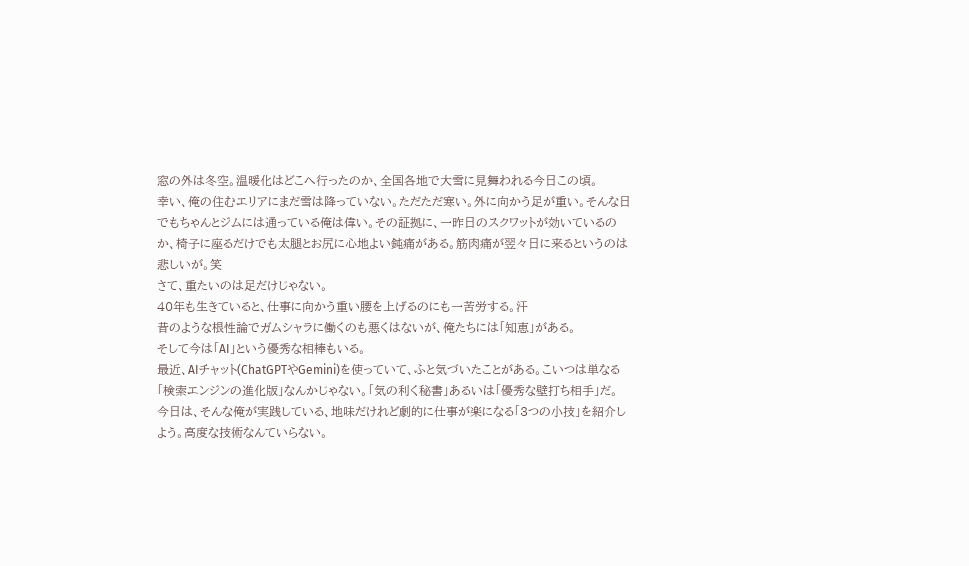窓の外は冬空。温暖化はどこへ行ったのか、全国各地で大雪に見舞われる今日この頃。
幸い、俺の住むエリアにまだ雪は降っていない。ただただ寒い。外に向かう足が重い。そんな日でもちゃんとジムには通っている俺は偉い。その証拠に、一昨日のスクワットが効いているのか、椅子に座るだけでも太腿とお尻に心地よい鈍痛がある。筋肉痛が翌々日に来るというのは悲しいが。笑
さて、重たいのは足だけじゃない。
40年も生きていると、仕事に向かう重い腰を上げるのにも一苦労する。汗
昔のような根性論でガムシャラに働くのも悪くはないが、俺たちには「知恵」がある。
そして今は「AI」という優秀な相棒もいる。
最近、AIチャット(ChatGPTやGemini)を使っていて、ふと気づいたことがある。こいつは単なる「検索エンジンの進化版」なんかじゃない。「気の利く秘書」あるいは「優秀な壁打ち相手」だ。
今日は、そんな俺が実践している、地味だけれど劇的に仕事が楽になる「3つの小技」を紹介しよう。高度な技術なんていらない。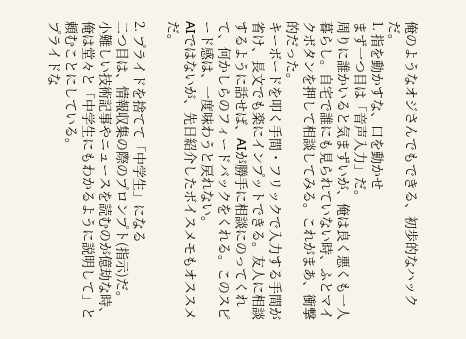俺のようなオジさんでもできる、初歩的なハックだ。
1. 指を動かすな、口を動かせ
まず一つ目は「音声入力」だ。
周りに誰かいると気まずいが、俺は良く悪くも一人暮らし。自宅で誰にも見られていない時、ふとマイクボタンを押して相談してみる。これがまあ、衝撃的だった。
キーボードを叩く手間・フリックで入力する手間が省け、長文でも楽にインプットできる。友人に相談するように話せば、AIが勝手に相談にのってくれて、何かしらのフィードバックをくれる。このスピード感は、一度味わうと戻れない。
AIではないが、先日紹介したボイスメモもオススメだ。

2. プライドを捨てて「中学生」になる
二つ目は、情報収集の際のプロンプト(指示)だ。
小難しい技術記事やニュースを読むのが億劫な時、俺は堂々と「中学生にもわかるように説明して」と頼むことにしている。
プライドな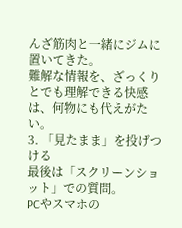んざ筋肉と一緒にジムに置いてきた。
難解な情報を、ざっくりとでも理解できる快感は、何物にも代えがたい。
3. 「見たまま」を投げつける
最後は「スクリーンショット」での質問。
PCやスマホの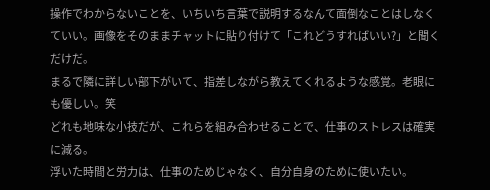操作でわからないことを、いちいち言葉で説明するなんて面倒なことはしなくていい。画像をそのままチャットに貼り付けて「これどうすればいい?」と聞くだけだ。
まるで隣に詳しい部下がいて、指差しながら教えてくれるような感覚。老眼にも優しい。笑
どれも地味な小技だが、これらを組み合わせることで、仕事のストレスは確実に減る。
浮いた時間と労力は、仕事のためじゃなく、自分自身のために使いたい。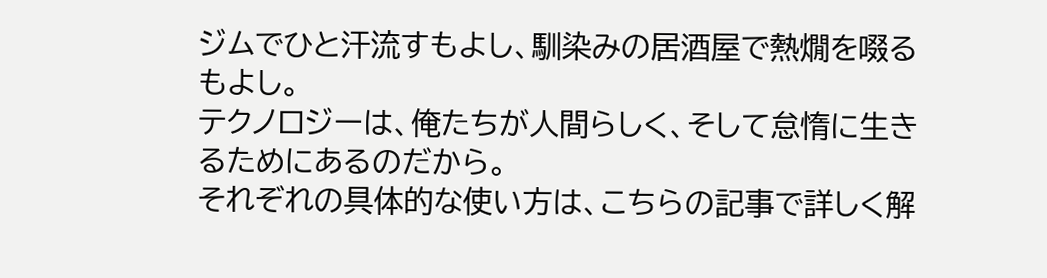ジムでひと汗流すもよし、馴染みの居酒屋で熱燗を啜るもよし。
テクノロジーは、俺たちが人間らしく、そして怠惰に生きるためにあるのだから。
それぞれの具体的な使い方は、こちらの記事で詳しく解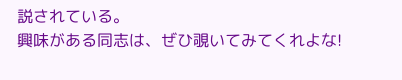説されている。
興味がある同志は、ぜひ覗いてみてくれよな!